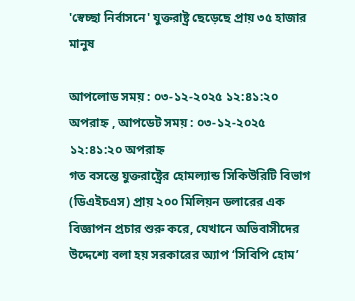'স্বেচ্ছা নির্বাসনে' যুক্তরাষ্ট্র ছেড়েছে প্রায় ৩৫ হাজার মানুষ

আপলোড সময় : ০৩-১২-২০২৫ ১২:৪১:২০ অপরাহ্ন , আপডেট সময় : ০৩-১২-২০২৫ ১২:৪১:২০ অপরাহ্ন
গত বসন্তে যুক্তরাষ্ট্রের হোমল্যান্ড সিকিউরিটি বিভাগ (ডিএইচএস) প্রায় ২০০ মিলিয়ন ডলারের এক বিজ্ঞাপন প্রচার শুরু করে, যেখানে অভিবাসীদের উদ্দেশ্যে বলা হয় সরকারের অ্যাপ ‘সিবিপি হোম’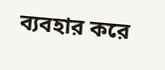ব্যবহার করে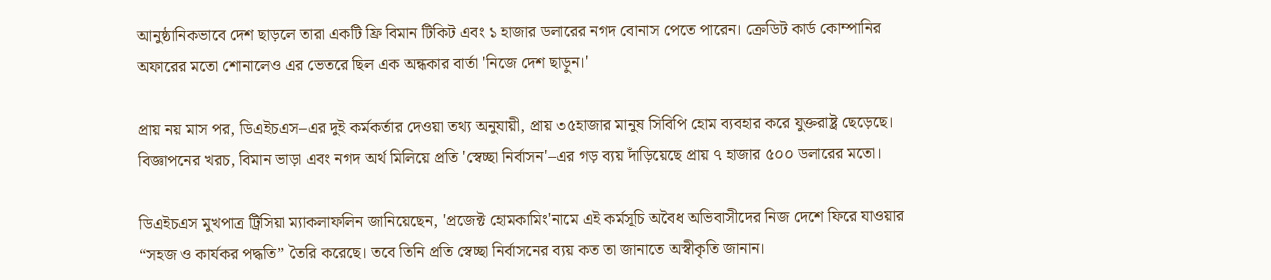আনুষ্ঠানিকভাবে দেশ ছাড়লে তারা একটি ফ্রি বিমান টিকিট এবং ১ হাজার ডলারের নগদ বোনাস পেতে পারেন। ক্রেডিট কার্ড কোম্পানির অফারের মতো শোনালেও এর ভেতরে ছিল এক অন্ধকার বার্তা 'নিজে দেশ ছাড়ুন।'

প্রায় নয় মাস পর, ডিএইচএস–এর দুই কর্মকর্তার দেওয়া তথ্য অনুযায়ী, প্রায় ৩৫হাজার মানুষ সিবিপি হোম ব্যবহার করে যুক্তরাষ্ট্র ছেড়েছে। বিজ্ঞাপনের খরচ, বিমান ভাড়া এবং নগদ অর্থ মিলিয়ে প্রতি 'স্বেচ্ছা নির্বাসন'–এর গড় ব্যয় দাঁড়িয়েছে প্রায় ৭ হাজার ৫০০ ডলারের মতো।

ডিএইচএস মুখপাত্র ট্রিসিয়া ম্যাকলাফলিন জানিয়েছেন, 'প্রজেক্ট হোমকামিং'নামে এই কর্মসূচি অবৈধ অভিবাসীদের নিজ দেশে ফিরে যাওয়ার “সহজ ও কার্যকর পদ্ধতি” তৈরি করেছে। তবে তিনি প্রতি স্বেচ্ছা নির্বাসনের ব্যয় কত তা জানাতে অস্বীকৃতি জানান।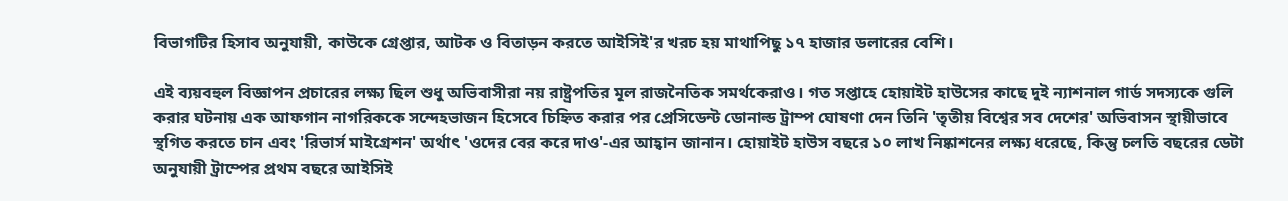বিভাগটির হিসাব অনুযায়ী, কাউকে গ্রেপ্তার, আটক ও বিতাড়ন করতে আইসিই'র খরচ হয় মাথাপিছু ১৭ হাজার ডলারের বেশি।

এই ব্যয়বহুল বিজ্ঞাপন প্রচারের লক্ষ্য ছিল শুধু অভিবাসীরা নয় রাষ্ট্রপতির মূল রাজনৈতিক সমর্থকেরাও। গত সপ্তাহে হোয়াইট হাউসের কাছে দুই ন্যাশনাল গার্ড সদস্যকে গুলি করার ঘটনায় এক আফগান নাগরিককে সন্দেহভাজন হিসেবে চিহ্নিত করার পর প্রেসিডেন্ট ডোনাল্ড ট্রাম্প ঘোষণা দেন তিনি 'তৃতীয় বিশ্বের সব দেশের' অভিবাসন স্থায়ীভাবে স্থগিত করতে চান এবং 'রিভার্স মাইগ্রেশন' অর্থাৎ 'ওদের বের করে দাও'-এর আহ্বান জানান। হোয়াইট হাউস বছরে ১০ লাখ নিষ্কাশনের লক্ষ্য ধরেছে, কিন্তু চলতি বছরের ডেটা অনুযায়ী ট্রাম্পের প্রথম বছরে আইসিই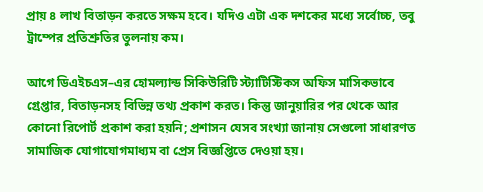প্রায় ৪ লাখ বিতাড়ন করতে সক্ষম হবে। যদিও এটা এক দশকের মধ্যে সর্বোচ্চ, তবু ট্রাম্পের প্রতিশ্রুতির তুলনায় কম।

আগে ডিএইচএস–এর হোমল্যান্ড সিকিউরিটি স্ট্যাটিস্টিকস অফিস মাসিকভাবে গ্রেপ্তার, বিতাড়নসহ বিভিন্ন তথ্য প্রকাশ করত। কিন্তু জানুয়ারির পর থেকে আর কোনো রিপোর্ট প্রকাশ করা হয়নি; প্রশাসন যেসব সংখ্যা জানায় সেগুলো সাধারণত সামাজিক যোগাযোগমাধ্যম বা প্রেস বিজ্ঞপ্তিতে দেওয়া হয়।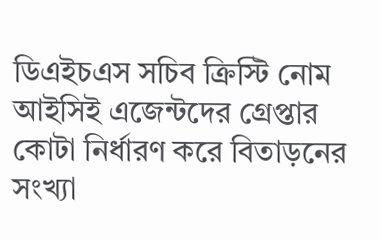ডিএইচএস সচিব ক্রিস্টি নোম আইসিই এজেন্টদের গ্রেপ্তার কোটা নির্ধারণ করে বিতাড়নের সংখ্যা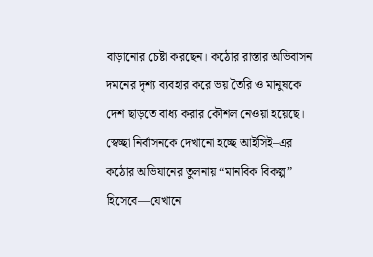বাড়ানোর চেষ্টা করছেন। কঠোর রাস্তার অভিবাসন দমনের দৃশ্য ব্যবহার করে ভয় তৈরি ও মানুষকে দেশ ছাড়তে বাধ্য করার কৌশল নেওয়া হয়েছে। স্বেচ্ছা নির্বাসনকে দেখানো হচ্ছে আইসিই–এর কঠোর অভিযানের তুলনায় “মানবিক বিকল্প” হিসেবে—যেখানে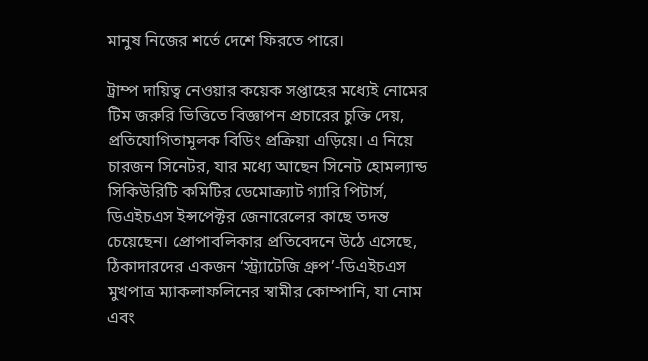মানুষ নিজের শর্তে দেশে ফিরতে পারে।

ট্রাম্প দায়িত্ব নেওয়ার কয়েক সপ্তাহের মধ্যেই নোমের টিম জরুরি ভিত্তিতে বিজ্ঞাপন প্রচারের চুক্তি দেয়, প্রতিযোগিতামূলক বিডিং প্রক্রিয়া এড়িয়ে। এ নিয়ে চারজন সিনেটর, যার মধ্যে আছেন সিনেট হোমল্যান্ড সিকিউরিটি কমিটির ডেমোক্র্যাট গ্যারি পিটার্স, ডিএইচএস ইন্সপেক্টর জেনারেলের কাছে তদন্ত চেয়েছেন। প্রোপাবলিকার প্রতিবেদনে উঠে এসেছে, ঠিকাদারদের একজন ‘স্ট্র্যাটেজি গ্রুপ’-ডিএইচএস মুখপাত্র ম্যাকলাফলিনের স্বামীর কোম্পানি, যা নোম এবং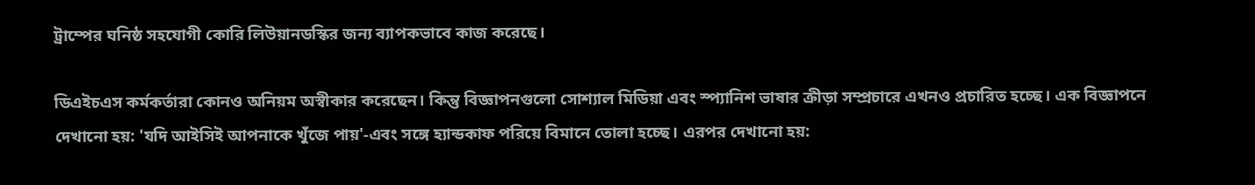ট্রাম্পের ঘনিষ্ঠ সহযোগী কোরি লিউয়ানডস্কির জন্য ব্যাপকভাবে কাজ করেছে।

ডিএইচএস কর্মকর্তারা কোনও অনিয়ম অস্বীকার করেছেন। কিন্তু বিজ্ঞাপনগুলো সোশ্যাল মিডিয়া এবং স্প্যানিশ ভাষার ক্রীড়া সম্প্রচারে এখনও প্রচারিত হচ্ছে। এক বিজ্ঞাপনে দেখানো হয়: 'যদি আইসিই আপনাকে খুঁজে পায়'-এবং সঙ্গে হ্যান্ডকাফ পরিয়ে বিমানে তোলা হচ্ছে। এরপর দেখানো হয়: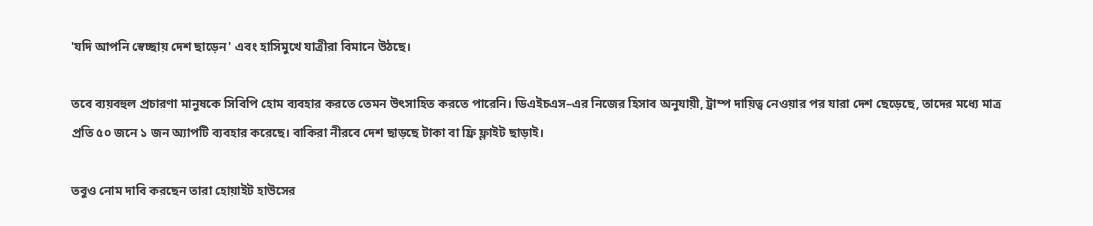'যদি আপনি স্বেচ্ছায় দেশ ছাড়েন' এবং হাসিমুখে যাত্রীরা বিমানে উঠছে।

তবে ব্যয়বহুল প্রচারণা মানুষকে সিবিপি হোম ব্যবহার করতে তেমন উৎসাহিত করতে পারেনি। ডিএইচএস–এর নিজের হিসাব অনুযায়ী, ট্রাম্প দায়িত্ব নেওয়ার পর যারা দেশ ছেড়েছে, তাদের মধ্যে মাত্র প্রতি ৫০ জনে ১ জন অ্যাপটি ব্যবহার করেছে। বাকিরা নীরবে দেশ ছাড়ছে টাকা বা ফ্রি ফ্লাইট ছাড়াই।

তবুও নোম দাবি করছেন তারা হোয়াইট হাউসের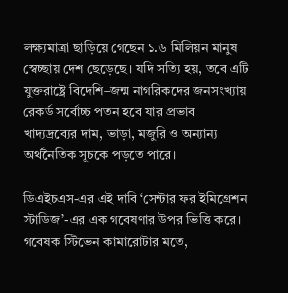লক্ষ্যমাত্রা ছাড়িয়ে গেছেন ১.৬ মিলিয়ন মানুষ স্বেচ্ছায় দেশ ছেড়েছে। যদি সত্যি হয়, তবে এটি যুক্তরাষ্ট্রে বিদেশি–জন্ম নাগরিকদের জনসংখ্যায় রেকর্ড সর্বোচ্চ পতন হবে যার প্রভাব খাদ্যদ্রব্যের দাম, ভাড়া, মজুরি ও অন্যান্য অর্থনৈতিক সূচকে পড়তে পারে।

ডিএইচএস-এর এই দাবি ‘সেন্টার ফর ইমিগ্রেশন স্টাডিজ’-এর এক গবেষণার উপর ভিত্তি করে। গবেষক স্টিভেন কামারোটার মতে,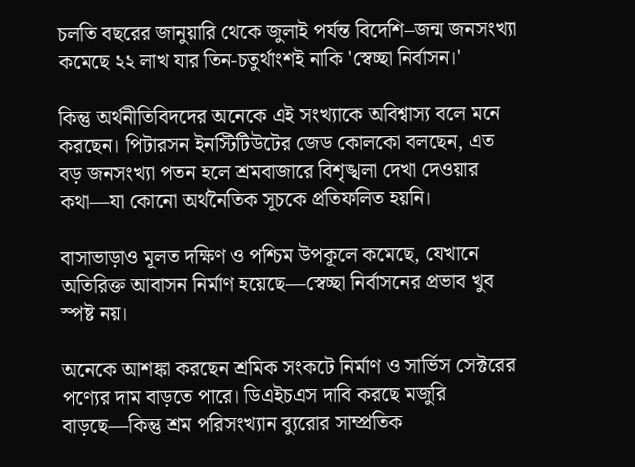চলতি বছরের জানুয়ারি থেকে জুলাই পর্যন্ত বিদেশি–জন্ম জনসংখ্যা কমেছে ২২ লাখ যার তিন-চতুর্থাংশই নাকি 'স্বেচ্ছা নির্বাসন।'

কিন্তু অর্থনীতিবিদদের অনেকে এই সংখ্যাকে অবিশ্বাস্য বলে মনে করছেন। পিটারসন ইনস্টিটিউটের জেড কোলকো বলছেন, এত বড় জনসংখ্যা পতন হলে শ্রমবাজারে বিশৃঙ্খলা দেখা দেওয়ার কথা—যা কোনো অর্থনৈতিক সূচকে প্রতিফলিত হয়নি।

বাসাভাড়াও মূলত দক্ষিণ ও পশ্চিম উপকূলে কমেছে, যেখানে অতিরিক্ত আবাসন নির্মাণ হয়েছে—স্বেচ্ছা নির্বাসনের প্রভাব খুব স্পষ্ট নয়।

অনেকে আশঙ্কা করছেন শ্রমিক সংকটে নির্মাণ ও সার্ভিস সেক্টরের পণ্যের দাম বাড়তে পারে। ডিএইচএস দাবি করছে মজুরি বাড়ছে—কিন্তু শ্রম পরিসংখ্যান ব্যুরোর সাম্প্রতিক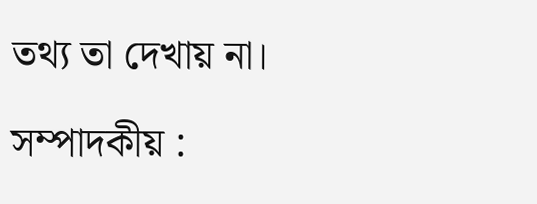তথ্য তা দেখায় না।

সম্পাদকীয় :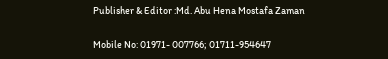Publisher & Editor :Md. Abu Hena Mostafa Zaman

Mobile No: 01971- 007766; 01711-954647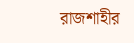রাজশাহীর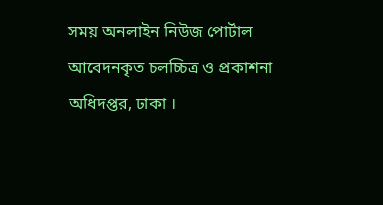সময় অনলাইন নিউজ পোর্টাল আবেদনকৃত চলচ্চিত্র ও প্রকাশনা অধিদপ্তর, ঢাকা ।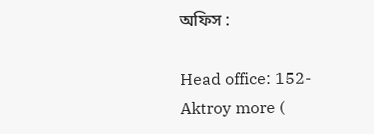অফিস :

Head office: 152- Aktroy more (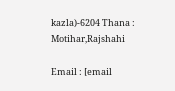kazla)-6204 Thana : Motihar,Rajshahi

Email : [email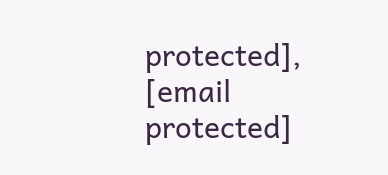protected],                    [email protected]